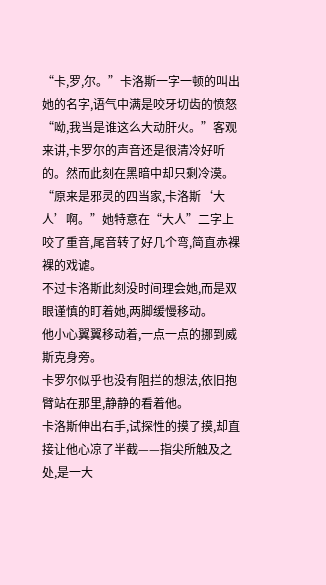“卡,罗,尔。”卡洛斯一字一顿的叫出她的名字,语气中满是咬牙切齿的愤怒
“呦,我当是谁这么大动肝火。”客观来讲,卡罗尔的声音还是很清冷好听的。然而此刻在黑暗中却只剩冷漠。“原来是邪灵的四当家,卡洛斯‘大人’啊。”她特意在“大人”二字上咬了重音,尾音转了好几个弯,简直赤裸裸的戏谑。
不过卡洛斯此刻没时间理会她,而是双眼谨慎的盯着她,两脚缓慢移动。
他小心翼翼移动着,一点一点的挪到威斯克身旁。
卡罗尔似乎也没有阻拦的想法,依旧抱臂站在那里,静静的看着他。
卡洛斯伸出右手,试探性的摸了摸,却直接让他心凉了半截——指尖所触及之处,是一大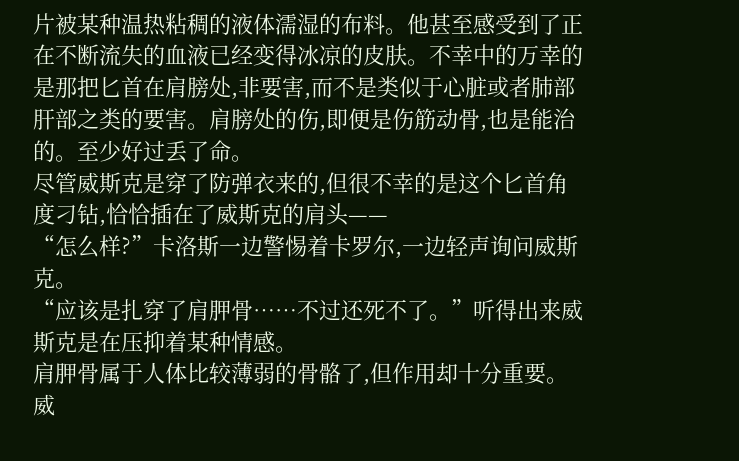片被某种温热粘稠的液体濡湿的布料。他甚至感受到了正在不断流失的血液已经变得冰凉的皮肤。不幸中的万幸的是那把匕首在肩膀处,非要害,而不是类似于心脏或者肺部肝部之类的要害。肩膀处的伤,即便是伤筋动骨,也是能治的。至少好过丢了命。
尽管威斯克是穿了防弹衣来的,但很不幸的是这个匕首角度刁钻,恰恰插在了威斯克的肩头——
“怎么样?”卡洛斯一边警惕着卡罗尔,一边轻声询问威斯克。
“应该是扎穿了肩胛骨……不过还死不了。”听得出来威斯克是在压抑着某种情感。
肩胛骨属于人体比较薄弱的骨骼了,但作用却十分重要。威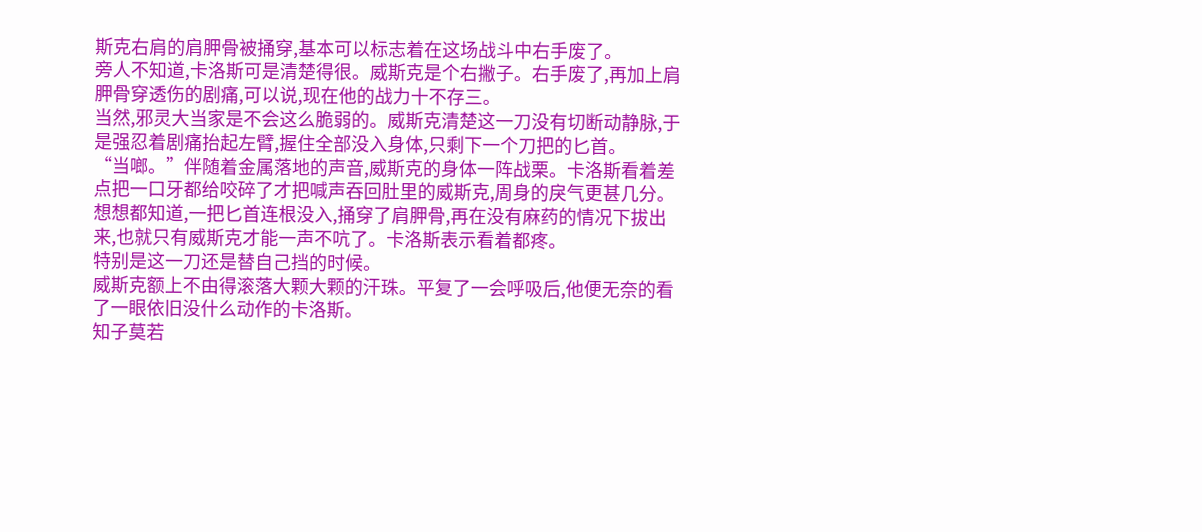斯克右肩的肩胛骨被捅穿,基本可以标志着在这场战斗中右手废了。
旁人不知道,卡洛斯可是清楚得很。威斯克是个右撇子。右手废了,再加上肩胛骨穿透伤的剧痛,可以说,现在他的战力十不存三。
当然,邪灵大当家是不会这么脆弱的。威斯克清楚这一刀没有切断动静脉,于是强忍着剧痛抬起左臂,握住全部没入身体,只剩下一个刀把的匕首。
“当啷。”伴随着金属落地的声音,威斯克的身体一阵战栗。卡洛斯看着差点把一口牙都给咬碎了才把喊声吞回肚里的威斯克,周身的戾气更甚几分。
想想都知道,一把匕首连根没入,捅穿了肩胛骨,再在没有麻药的情况下拔出来,也就只有威斯克才能一声不吭了。卡洛斯表示看着都疼。
特别是这一刀还是替自己挡的时候。
威斯克额上不由得滚落大颗大颗的汗珠。平复了一会呼吸后,他便无奈的看了一眼依旧没什么动作的卡洛斯。
知子莫若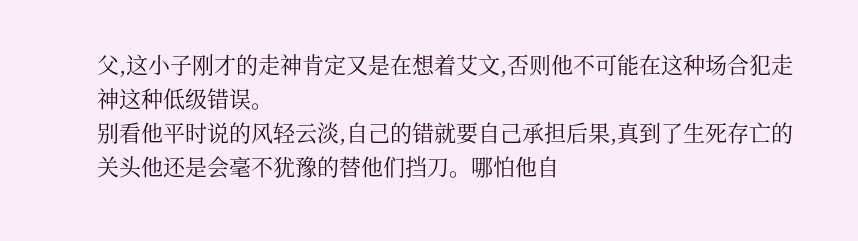父,这小子刚才的走神肯定又是在想着艾文,否则他不可能在这种场合犯走神这种低级错误。
别看他平时说的风轻云淡,自己的错就要自己承担后果,真到了生死存亡的关头他还是会毫不犹豫的替他们挡刀。哪怕他自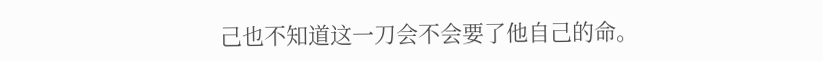己也不知道这一刀会不会要了他自己的命。